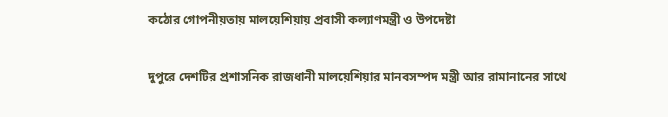কঠোর গোপনীয়তায় মালয়েশিয়ায় প্রবাসী কল্যাণমন্ত্রী ও উপদেষ্টা

দুপুরে দেশটির প্রশাসনিক রাজধানী মালয়েশিয়ার মানবসম্পদ মন্ত্রী আর রামানানের সাথে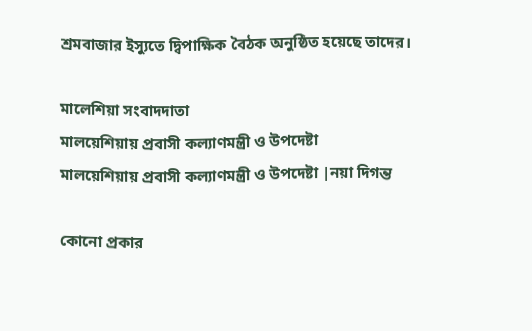শ্রমবাজার ইস্যুতে দ্বিপাক্ষিক বৈঠক অনুষ্ঠিত হয়েছে তাদের।

মালেশিয়া সংবাদদাতা
মালয়েশিয়ায় প্রবাসী কল্যাণমন্ত্রী ও উপদেষ্টা
মালয়েশিয়ায় প্রবাসী কল্যাণমন্ত্রী ও উপদেষ্টা |নয়া দিগন্ত

কোনো প্রকার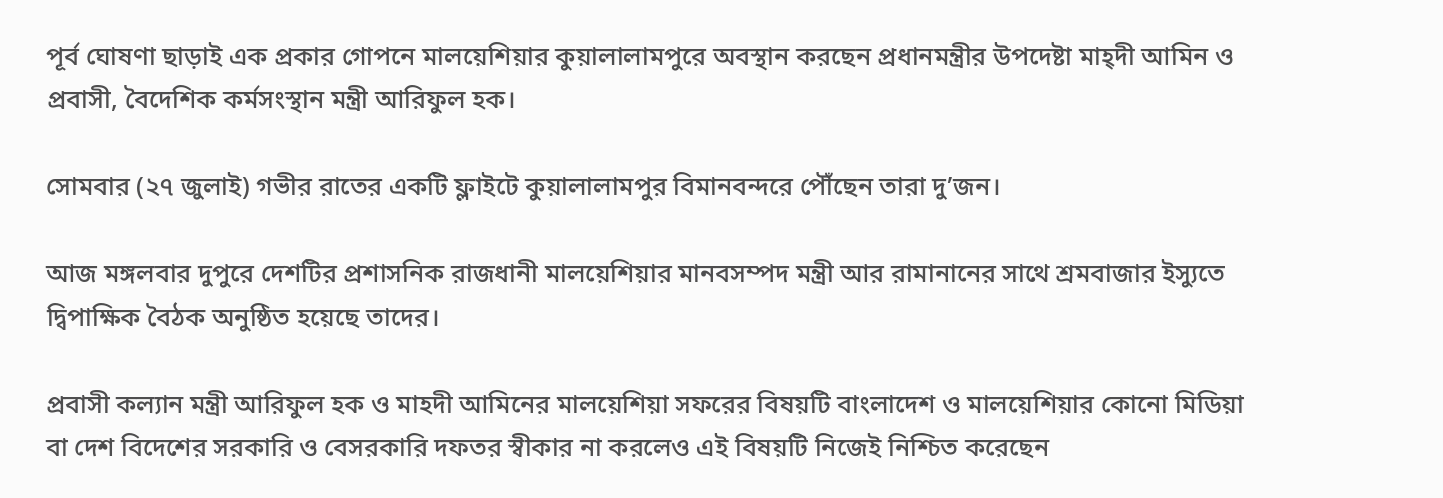পূর্ব ঘোষণা ছাড়াই এক প্রকার গোপনে মালয়েশিয়ার কুয়ালালামপুরে অবস্থান করছেন প্রধানমন্ত্রীর উপদেষ্টা মাহ্দী আমিন ও প্রবাসী, বৈদেশিক কর্মসংস্থান মন্ত্রী আরিফুল হক।

সোমবার (২৭ জুলাই) গভীর রাতের একটি ফ্লাইটে কুয়ালালামপুর বিমানবন্দরে পৌঁছেন তারা দু’জন।

আজ মঙ্গলবার দুপুরে দেশটির প্রশাসনিক রাজধানী মালয়েশিয়ার মানবসম্পদ মন্ত্রী আর রামানানের সাথে শ্রমবাজার ইস্যুতে দ্বিপাক্ষিক বৈঠক অনুষ্ঠিত হয়েছে তাদের।

প্রবাসী কল্যান মন্ত্রী আরিফুল হক ও মাহদী আমিনের মালয়েশিয়া সফরের বিষয়টি বাংলাদেশ ও মালয়েশিয়ার কোনো মিডিয়া বা দেশ বিদেশের সরকারি ও বেসরকারি দফতর স্বীকার না করলেও এই বিষয়টি নিজেই নিশ্চিত করেছেন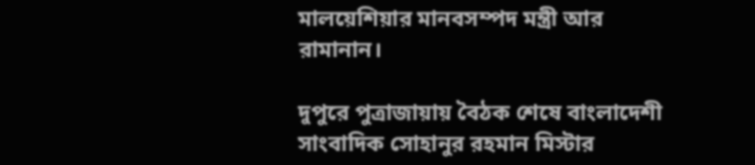মালয়েশিয়ার মানবসম্পদ মন্ত্রী আর রামানান।

দুপুরে পুত্রাজায়ায় বৈঠক শেষে বাংলাদেশী সাংবাদিক সোহানুর রহমান মিস্টার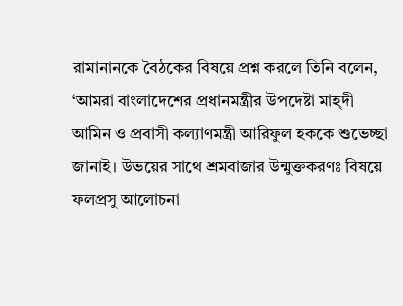রামানানকে বৈঠকের বিষয়ে প্রশ্ন করলে তিনি বলেন, ‘আমরা বাংলাদেশের প্রধানমন্ত্রীর উপদেষ্টা মাহ্দী আমিন ও প্রবাসী কল্যাণমন্ত্রী আরিফুল হককে শুভেচ্ছা জানাই। উভয়ের সাথে শ্রমবাজার উন্মুক্তকরণঃ বিষয়ে ফলপ্রসু আলোচনা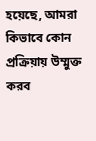হয়েছে, আমরা কিভাবে কোন প্রক্রিয়ায় উম্মুক্ত করব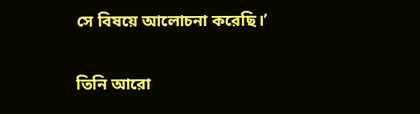সে বিষয়ে আলোচনা করেছি।’

তিনি আরো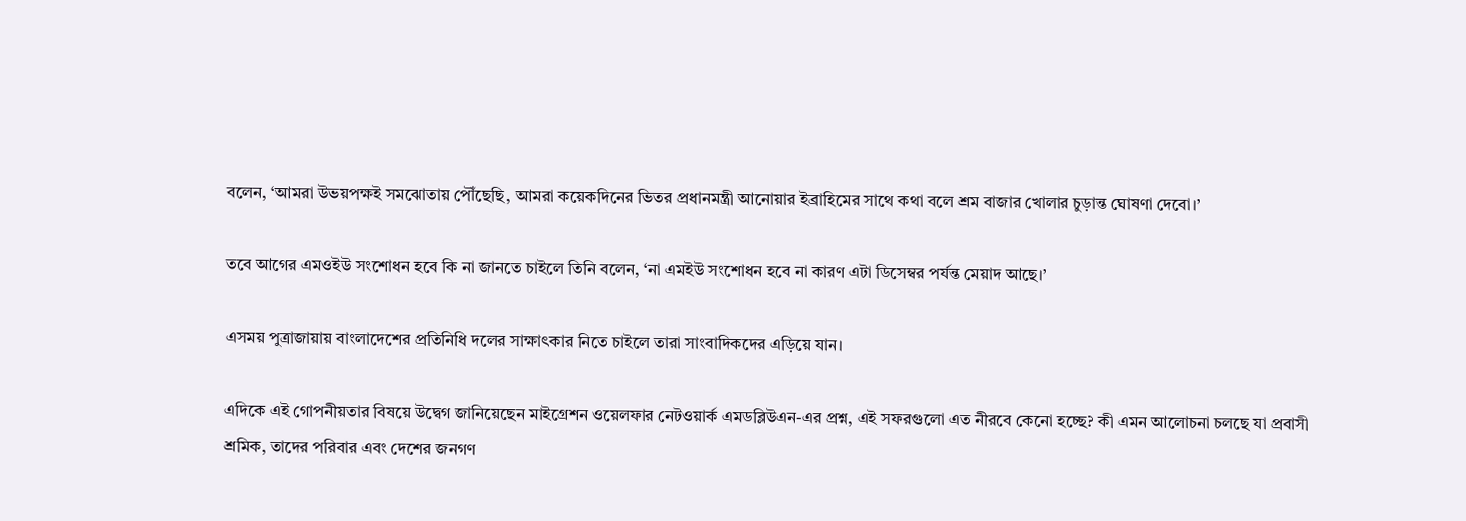বলেন, ‘আমরা উভয়পক্ষই সমঝোতায় পৌঁছেছি, আমরা কয়েকদিনের ভিতর প্রধানমন্ত্রী আনোয়ার ইব্রাহিমের সাথে কথা বলে শ্রম বাজার খোলার চুড়ান্ত ঘোষণা দেবো।’

তবে আগের এমওইউ সংশোধন হবে কি না জানতে চাইলে তিনি বলেন, ‘না এমইউ সংশোধন হবে না কারণ এটা ডিসেম্বর পর্যন্ত মেয়াদ আছে।’

এসময় পুত্রাজায়ায় বাংলাদেশের প্রতিনিধি দলের সাক্ষাৎকার নিতে চাইলে তারা সাংবাদিকদের এড়িয়ে যান।

এদিকে এই গোপনীয়তার বিষয়ে উদ্বেগ জানিয়েছেন মাইগ্রেশন ওয়েলফার নেটওয়ার্ক এমডব্লিউএন-এর প্রশ্ন, এই সফরগুলো এত নীরবে কেনো হচ্ছে? কী এমন আলোচনা চলছে যা প্রবাসী শ্রমিক, তাদের পরিবার এবং দেশের জনগণ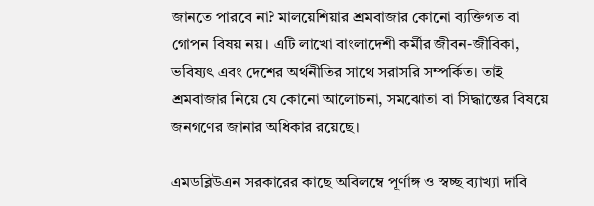জানতে পারবে না? মালয়েশিয়ার শ্রমবাজার কোনো ব্যক্তিগত বা গোপন বিষয় নয়। এটি লাখো বাংলাদেশী কর্মীর জীবন-জীবিকা, ভবিষ্যৎ এবং দেশের অর্থনীতির সাথে সরাসরি সম্পর্কিত। তাই শ্রমবাজার নিয়ে যে কোনো আলোচনা, সমঝোতা বা সিদ্ধান্তের বিষয়ে জনগণের জানার অধিকার রয়েছে।

এমডব্লিউএন সরকারের কাছে অবিলম্বে পূর্ণাঙ্গ ও স্বচ্ছ ব্যাখ্যা দাবি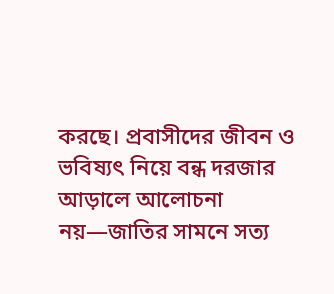করছে। প্রবাসীদের জীবন ও ভবিষ্যৎ নিয়ে বন্ধ দরজার আড়ালে আলোচনা নয়—জাতির সামনে সত্য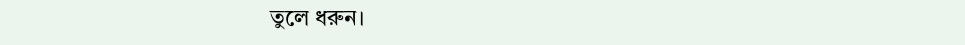তুলে ধরুন।